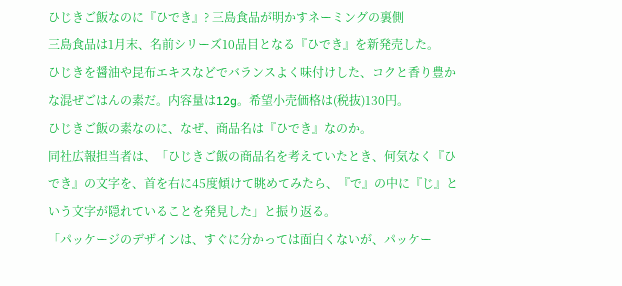ひじきご飯なのに『ひでき』? 三島食品が明かすネーミングの裏側
三島食品は1月末、名前シリーズ10品目となる『ひでき』を新発売した。
ひじきを醤油や昆布エキスなどでバランスよく味付けした、コクと香り豊かな混ぜごはんの素だ。内容量は12g。希望小売価格は(税抜)130円。
ひじきご飯の素なのに、なぜ、商品名は『ひでき』なのか。
同社広報担当者は、「ひじきご飯の商品名を考えていたとき、何気なく『ひでき』の文字を、首を右に45度傾けて眺めてみたら、『で』の中に『じ』という文字が隠れていることを発見した」と振り返る。
「パッケージのデザインは、すぐに分かっては面白くないが、パッケー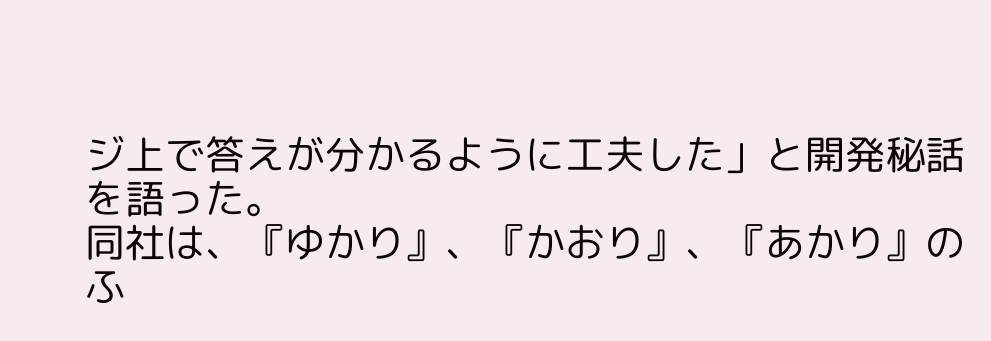ジ上で答えが分かるように工夫した」と開発秘話を語った。
同社は、『ゆかり』、『かおり』、『あかり』のふ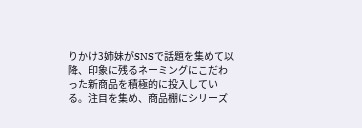りかけ3姉妹がSNSで話題を集めて以降、印象に残るネーミングにこだわった新商品を積極的に投入している。注目を集め、商品棚にシリーズ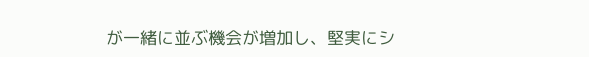が一緒に並ぶ機会が増加し、堅実にシ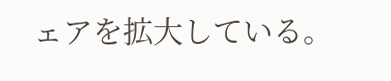ェアを拡大している。